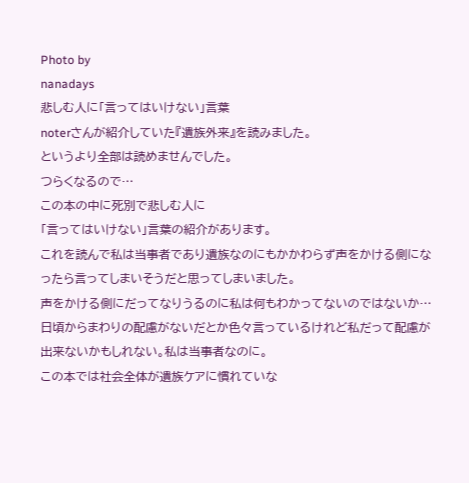Photo by
nanadays
悲しむ人に「言ってはいけない」言葉
noterさんが紹介していた『遺族外来』を読みました。
というより全部は読めませんでした。
つらくなるので…
この本の中に死別で悲しむ人に
「言ってはいけない」言葉の紹介があります。
これを読んで私は当事者であり遺族なのにもかかわらず声をかける側になったら言ってしまいそうだと思ってしまいました。
声をかける側にだってなりうるのに私は何もわかってないのではないか…
日頃からまわりの配慮がないだとか色々言っているけれど私だって配慮が出来ないかもしれない。私は当事者なのに。
この本では社会全体が遺族ケアに慣れていな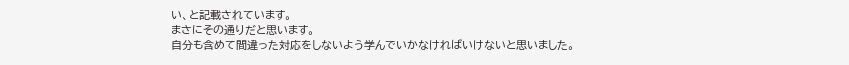い、と記載されています。
まさにその通りだと思います。
自分も含めて間違った対応をしないよう学んでいかなければいけないと思いました。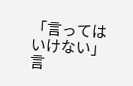「言ってはいけない」言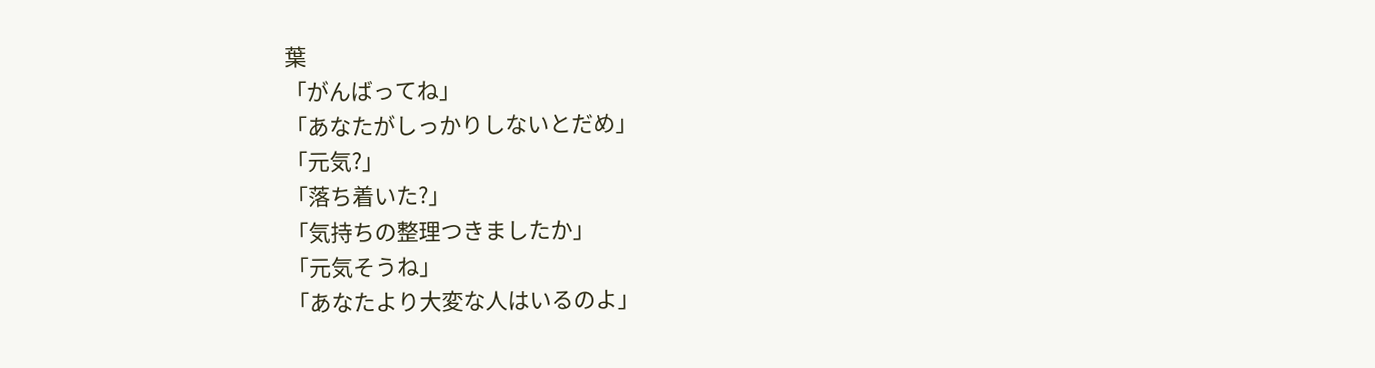葉
「がんばってね」
「あなたがしっかりしないとだめ」
「元気?」
「落ち着いた?」
「気持ちの整理つきましたか」
「元気そうね」
「あなたより大変な人はいるのよ」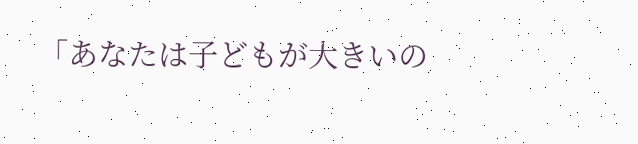「あなたは子どもが大きいの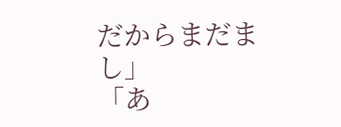だからまだまし」
「あ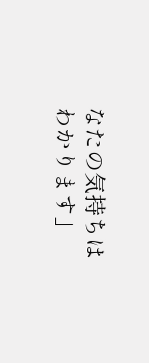なたの気持ちはわかります」